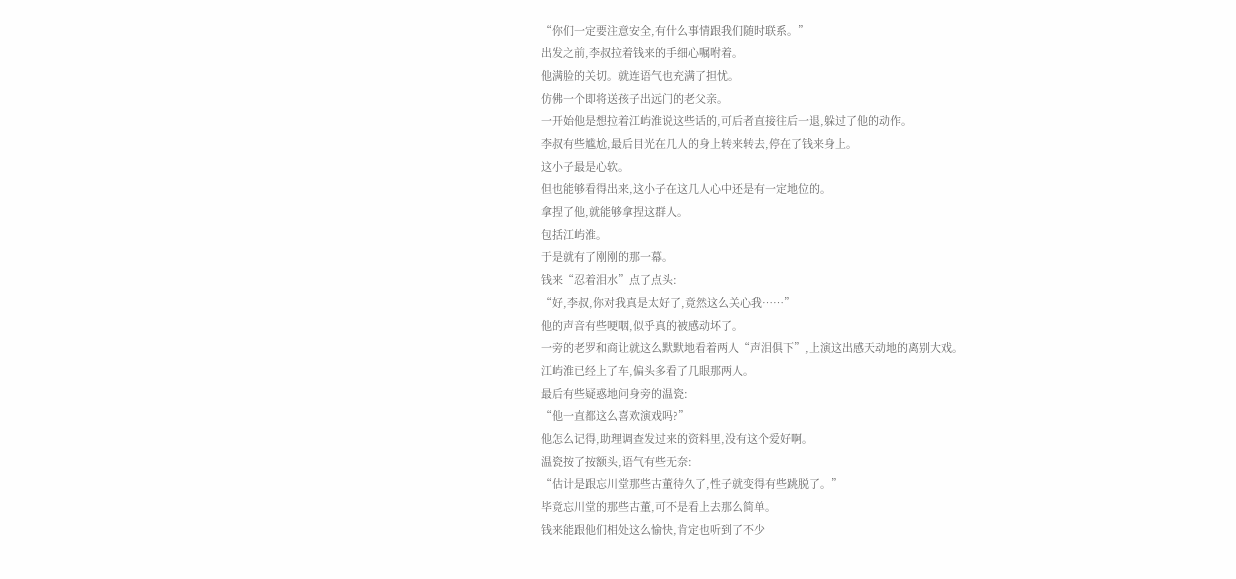“你们一定要注意安全,有什么事情跟我们随时联系。”
出发之前,李叔拉着钱来的手细心嘱咐着。
他满脸的关切。就连语气也充满了担忧。
仿佛一个即将送孩子出远门的老父亲。
一开始他是想拉着江屿淮说这些话的,可后者直接往后一退,躲过了他的动作。
李叔有些尴尬,最后目光在几人的身上转来转去,停在了钱来身上。
这小子最是心软。
但也能够看得出来,这小子在这几人心中还是有一定地位的。
拿捏了他,就能够拿捏这群人。
包括江屿淮。
于是就有了刚刚的那一幕。
钱来“忍着泪水”点了点头:
“好,李叔,你对我真是太好了,竟然这么关心我……”
他的声音有些哽咽,似乎真的被感动坏了。
一旁的老罗和商让就这么默默地看着两人“声泪俱下”,上演这出感天动地的离别大戏。
江屿淮已经上了车,偏头多看了几眼那两人。
最后有些疑惑地问身旁的温瓷:
“他一直都这么喜欢演戏吗?”
他怎么记得,助理调查发过来的资料里,没有这个爱好啊。
温瓷按了按额头,语气有些无奈:
“估计是跟忘川堂那些古董待久了,性子就变得有些跳脱了。”
毕竟忘川堂的那些古董,可不是看上去那么简单。
钱来能跟他们相处这么愉快,肯定也听到了不少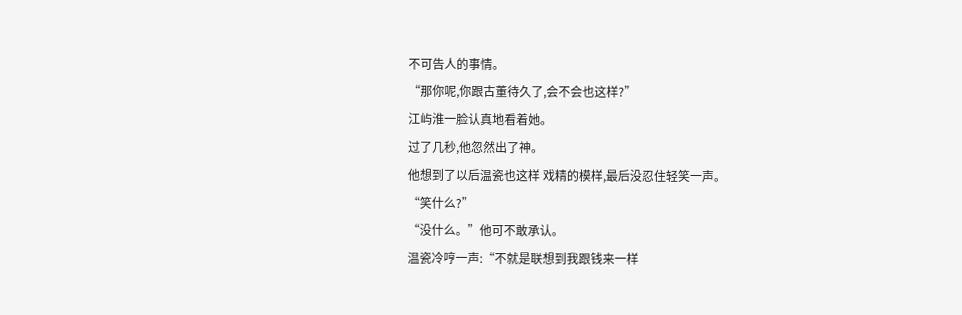不可告人的事情。
“那你呢,你跟古董待久了,会不会也这样?”
江屿淮一脸认真地看着她。
过了几秒,他忽然出了神。
他想到了以后温瓷也这样 戏精的模样,最后没忍住轻笑一声。
“笑什么?”
“没什么。”他可不敢承认。
温瓷冷哼一声:“不就是联想到我跟钱来一样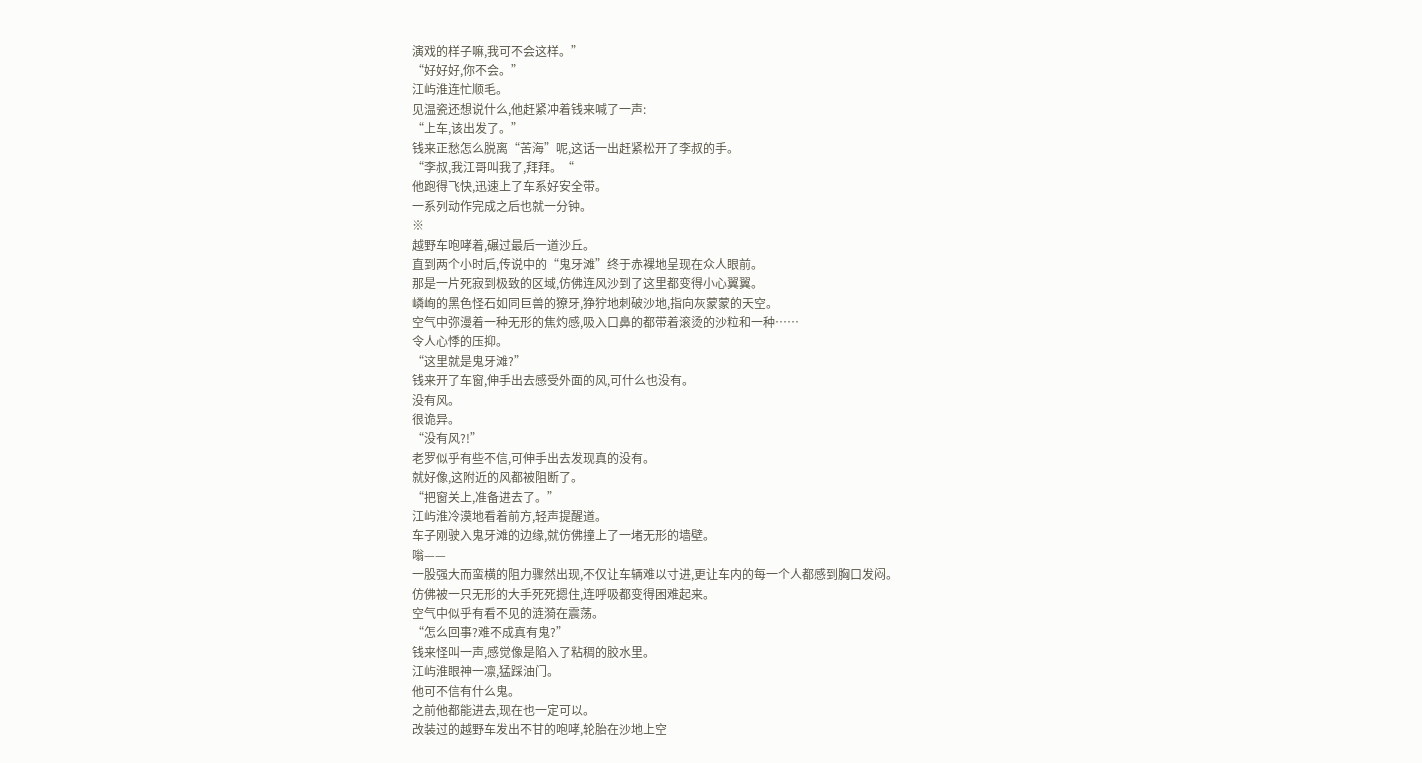演戏的样子嘛,我可不会这样。”
“好好好,你不会。”
江屿淮连忙顺毛。
见温瓷还想说什么,他赶紧冲着钱来喊了一声:
“上车,该出发了。”
钱来正愁怎么脱离“苦海”呢,这话一出赶紧松开了李叔的手。
“李叔,我江哥叫我了,拜拜。“
他跑得飞快,迅速上了车系好安全带。
一系列动作完成之后也就一分钟。
※
越野车咆哮着,碾过最后一道沙丘。
直到两个小时后,传说中的“鬼牙滩”终于赤裸地呈现在众人眼前。
那是一片死寂到极致的区域,仿佛连风沙到了这里都变得小心翼翼。
嶙峋的黑色怪石如同巨兽的獠牙,狰狞地刺破沙地,指向灰蒙蒙的天空。
空气中弥漫着一种无形的焦灼感,吸入口鼻的都带着滚烫的沙粒和一种……
令人心悸的压抑。
“这里就是鬼牙滩?”
钱来开了车窗,伸手出去感受外面的风,可什么也没有。
没有风。
很诡异。
“没有风?!”
老罗似乎有些不信,可伸手出去发现真的没有。
就好像,这附近的风都被阻断了。
“把窗关上,准备进去了。”
江屿淮冷漠地看着前方,轻声提醒道。
车子刚驶入鬼牙滩的边缘,就仿佛撞上了一堵无形的墙壁。
嗡——
一股强大而蛮横的阻力骤然出现,不仅让车辆难以寸进,更让车内的每一个人都感到胸口发闷。
仿佛被一只无形的大手死死摁住,连呼吸都变得困难起来。
空气中似乎有看不见的涟漪在震荡。
“怎么回事?难不成真有鬼?”
钱来怪叫一声,感觉像是陷入了粘稠的胶水里。
江屿淮眼神一凛,猛踩油门。
他可不信有什么鬼。
之前他都能进去,现在也一定可以。
改装过的越野车发出不甘的咆哮,轮胎在沙地上空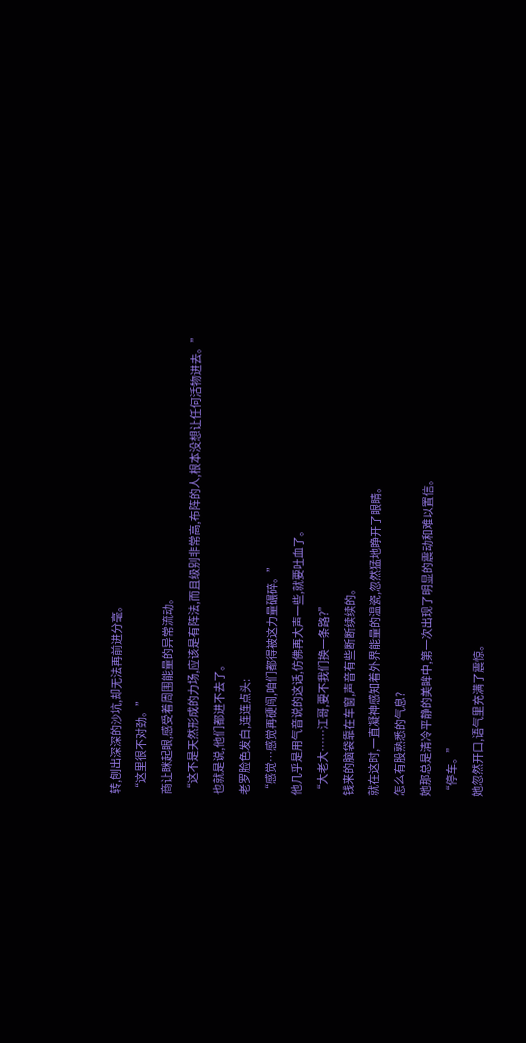转,刨出深深的沙坑,却无法再前进分毫。
“这里很不对劲。”
商让眯起眼,感受着周围能量的异常流动。
“这不是天然形成的力场,应该是有阵法,而且级别非常高,布阵的人,根本没想让任何活物进去。”
也就是说,他们都进不去了。
老罗脸色发白,连连点头:
“感觉…感觉再硬闯,咱们都得被这力量碾碎。”
他几乎是用气音说的这话,仿佛再大声一些,就要吐血了。
“大老大……江哥,要不我们换一条路?”
钱来的脑袋靠在车窗,声音有些断断续续的。
就在这时,一直凝神感知着外界能量的温瓷,忽然猛地睁开了眼睛。
怎么有股熟悉的气息?
她那总是清冷平静的美眸中,第一次出现了明显的震动和难以置信。
“停车。”
她忽然开口,语气里充满了震惊。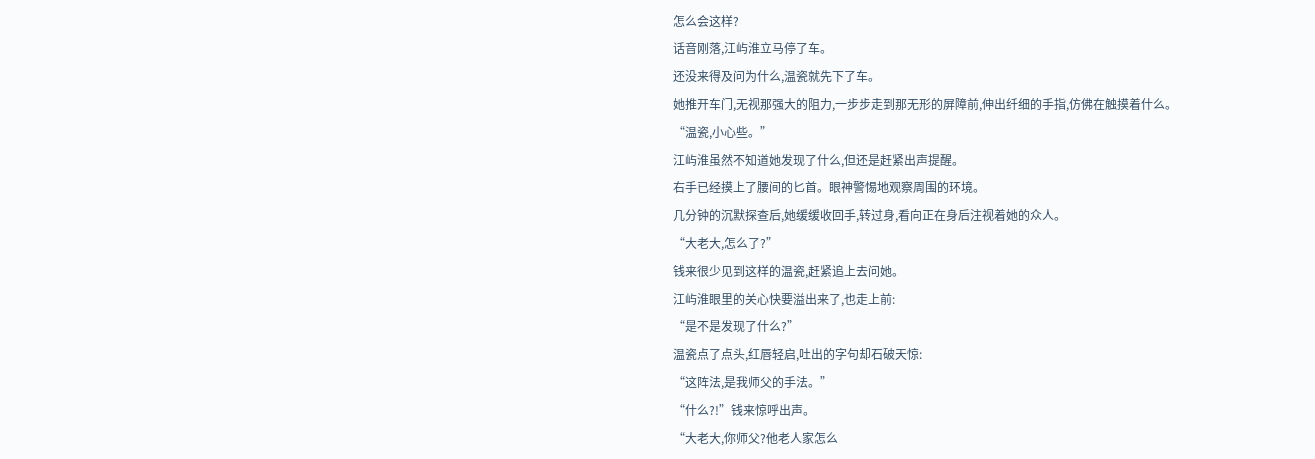怎么会这样?
话音刚落,江屿淮立马停了车。
还没来得及问为什么,温瓷就先下了车。
她推开车门,无视那强大的阻力,一步步走到那无形的屏障前,伸出纤细的手指,仿佛在触摸着什么。
“温瓷,小心些。”
江屿淮虽然不知道她发现了什么,但还是赶紧出声提醒。
右手已经摸上了腰间的匕首。眼神警惕地观察周围的环境。
几分钟的沉默探查后,她缓缓收回手,转过身,看向正在身后注视着她的众人。
“大老大,怎么了?”
钱来很少见到这样的温瓷,赶紧追上去问她。
江屿淮眼里的关心快要溢出来了,也走上前:
“是不是发现了什么?”
温瓷点了点头,红唇轻启,吐出的字句却石破天惊:
“这阵法,是我师父的手法。”
“什么?!”钱来惊呼出声。
“大老大,你师父?他老人家怎么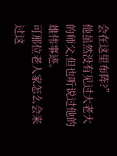会在这里布阵?”
他虽然没有见过大老大的师父,但也听说过他的雄伟事迹。
可那位老人家怎么会来过这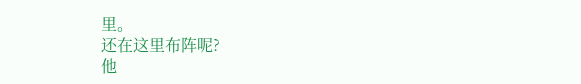里。
还在这里布阵呢?
他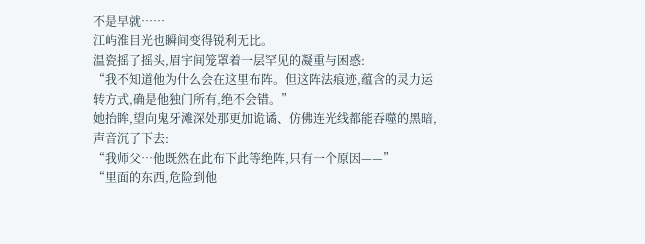不是早就……
江屿淮目光也瞬间变得锐利无比。
温瓷摇了摇头,眉宇间笼罩着一层罕见的凝重与困惑:
“我不知道他为什么会在这里布阵。但这阵法痕迹,蕴含的灵力运转方式,确是他独门所有,绝不会错。”
她抬眸,望向鬼牙滩深处那更加诡谲、仿佛连光线都能吞噬的黑暗,声音沉了下去:
“我师父…他既然在此布下此等绝阵,只有一个原因——”
“里面的东西,危险到他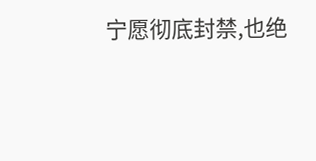宁愿彻底封禁,也绝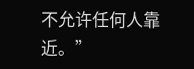不允许任何人靠近。”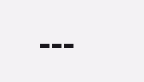---